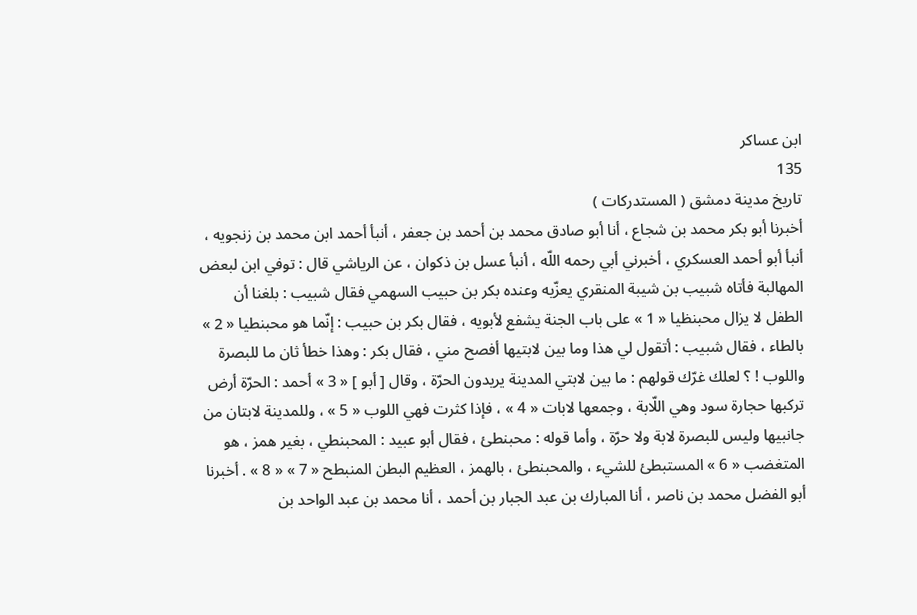ابن عساكر
135
تاريخ مدينة دمشق ( المستدركات )
أخبرنا أبو بكر محمد بن شجاع ، أنا أبو صادق محمد بن أحمد بن جعفر ، أنبأ أحمد ابن محمد بن زنجويه ، أنبأ أبو أحمد العسكري ، أخبرني أبي رحمه اللّه ، أنبأ عسل بن ذكوان ، عن الرياشي قال : توفي ابن لبعض المهالبة فأتاه شبيب بن شيبة المنقري يعزّيه وعنده بكر بن حبيب السهمي فقال شبيب : بلغنا أن الطفل لا يزال محبنظيا « 1 » على باب الجنة يشفع لأبويه ، فقال بكر بن حبيب : إنّما هو محبنطيا « 2 » بالطاء ، فقال شبيب : أتقول لي هذا وما بين لابتيها أفصح مني ، فقال بكر : وهذا خطأ ثان ما للبصرة واللوب ! ؟ لعلك غرّك قولهم : ما بين لابتي المدينة يريدون الحرّة ، وقال [ أبو ] « 3 » أحمد : الحرّة أرض تركبها حجارة سود وهي اللّابة ، وجمعها لابات « 4 » ، فإذا كثرت فهي اللوب « 5 » ، وللمدينة لابتان من جانبيها وليس للبصرة لابة ولا حرّة ، وأما قوله : محبنطئ ، فقال أبو عبيد : المحبنطي ، بغير همز ، هو المتغضب « 6 » المستبطئ للشيء ، والمحبنطئ ، بالهمز ، العظيم البطن المنبطح « 7 » « 8 » . أخبرنا أبو الفضل محمد بن ناصر ، أنا المبارك بن عبد الجبار بن أحمد ، أنا محمد بن عبد الواحد بن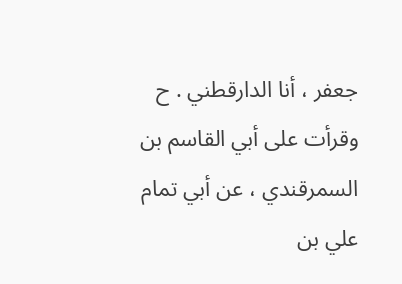جعفر ، أنا الدارقطني . ح وقرأت على أبي القاسم بن السمرقندي ، عن أبي تمام علي بن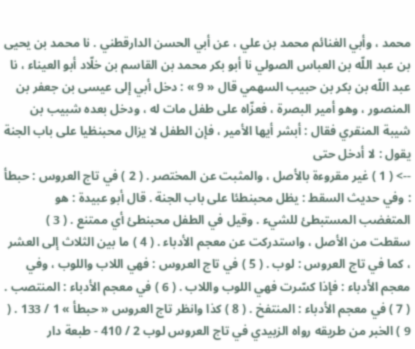محمد ، وأبي الغنائم محمد بن علي ، عن أبي الحسن الدارقطني . نا محمد بن يحيى بن عبد اللّه بن العباس الصولي نا أبو بكر محمد بن القاسم بن خلّاد أبو العيناء ، نا عبد اللّه بن بكر بن حبيب السهمي قال « 9 » : دخل أبي إلى عيسى بن جعفر بن المنصور ، وهو أمير البصرة ، فعزّاه على طفل مات له ، ودخل بعده شبيب بن شيبة المنقري فقال : أبشر أيها الأمير ، فإن الطفل لا يزال محبنظيا على باب الجنة يقول : لا أدخل حتى
--> ( 1 ) غير مقروءة بالأصل ، والمثبت عن المختصر . ( 2 ) في تاج العروس : حبطأ : وفي حديث السقط : يظل محبنطئا على باب الجنة . قال أبو عبيدة : هو المتغضب المستبطئ للشيء . وقيل في الطفل محبنطئ أي ممتنع . ( 3 ) سقطت من الأصل ، واستدركت عن معجم الأدباء . ( 4 ) ما بين الثلاث إلى العشر ، كما في تاج العروس : لوب . ( 5 ) في تاج العروس : فهي اللاب واللوب ، وفي معجم الأدباء : فإذا كسّرت فهي اللوب واللاب . ( 6 ) في معجم الأدباء : المنتصب . ( 7 ) في معجم الأدباء : المنتفخ . ( 8 ) كذا وانظر تاج العروس « حبطأ » 1 / 133 . ( 9 ) الخبر من طريقه رواه الزبيدي في تاج العروس لوب 2 / 410 - طبعة دار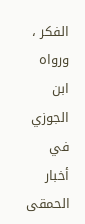الفكر ، ورواه ابن الجوزي في أخبار الحمقى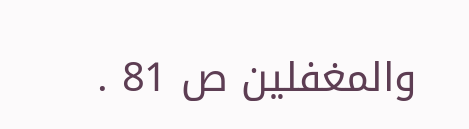والمغفلين ص 81 .